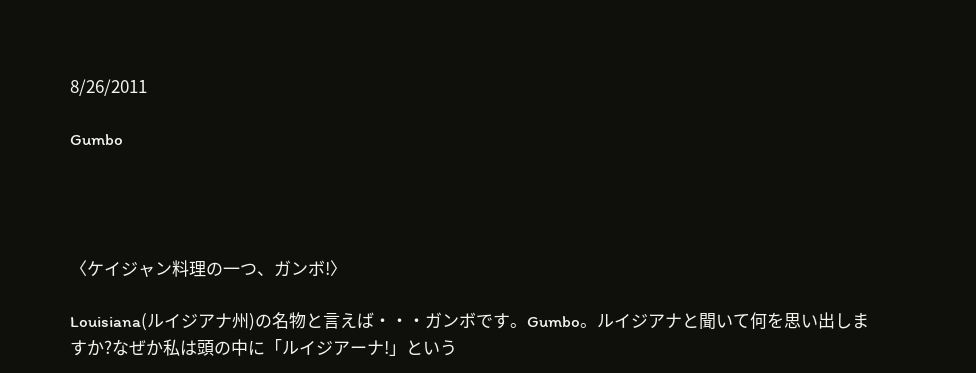8/26/2011

Gumbo




〈ケイジャン料理の一つ、ガンボ!〉

Louisiana(ルイジアナ州)の名物と言えば・・・ガンボです。Gumbo。ルイジアナと聞いて何を思い出しますか?なぜか私は頭の中に「ルイジアーナ!」という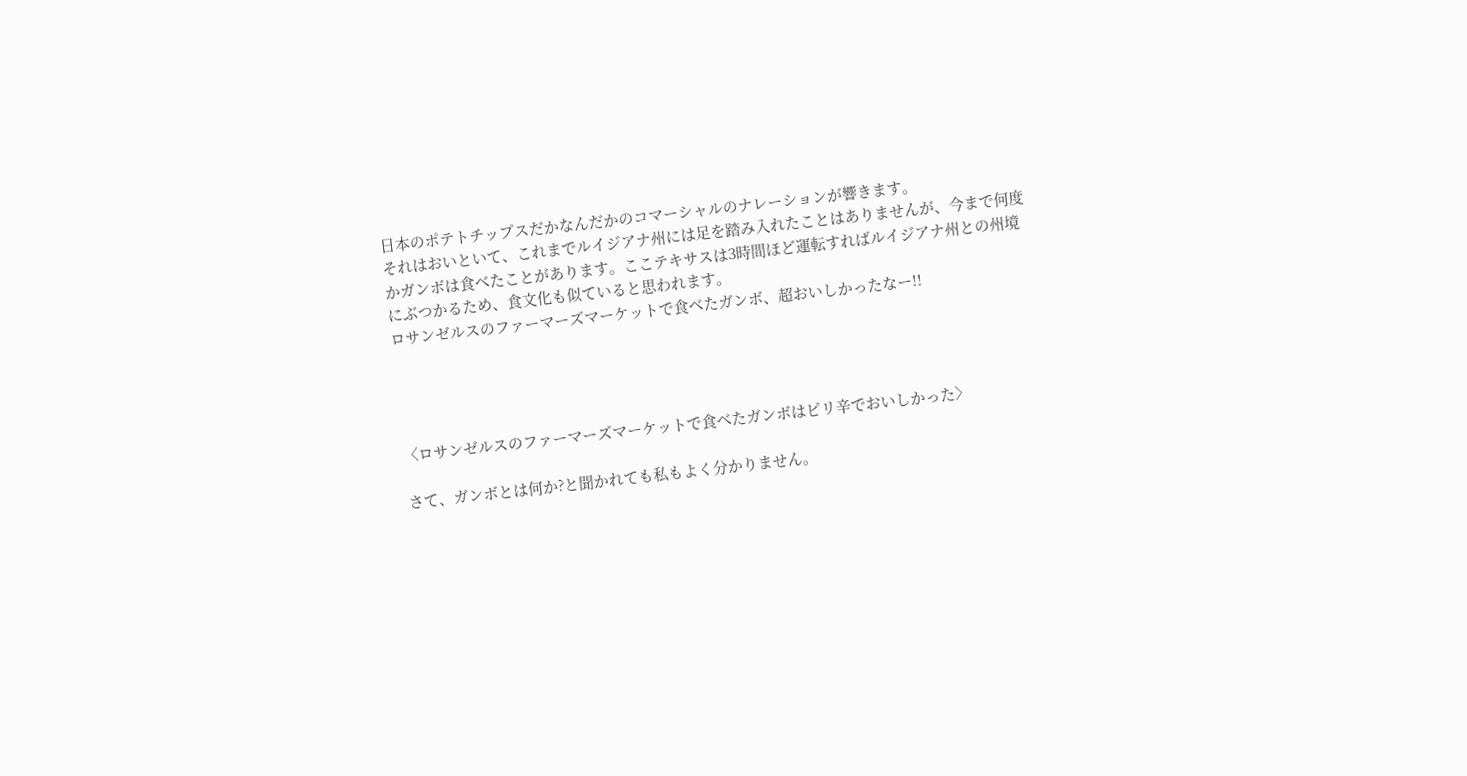日本のポテトチップスだかなんだかのコマーシャルのナレーションが響きます。
それはおいといて、これまでルイジアナ州には足を踏み入れたことはありませんが、今まで何度かガンボは食べたことがあります。ここテキサスは3時間ほど運転すればルイジアナ州との州境にぶつかるため、食文化も似ていると思われます。
ロサンゼルスのファーマーズマーケットで食べたガンボ、超おいしかったなー!!




〈ロサンゼルスのファーマーズマーケットで食べたガンボはピリ辛でおいしかった〉

さて、ガンボとは何か?と聞かれても私もよく分かりません。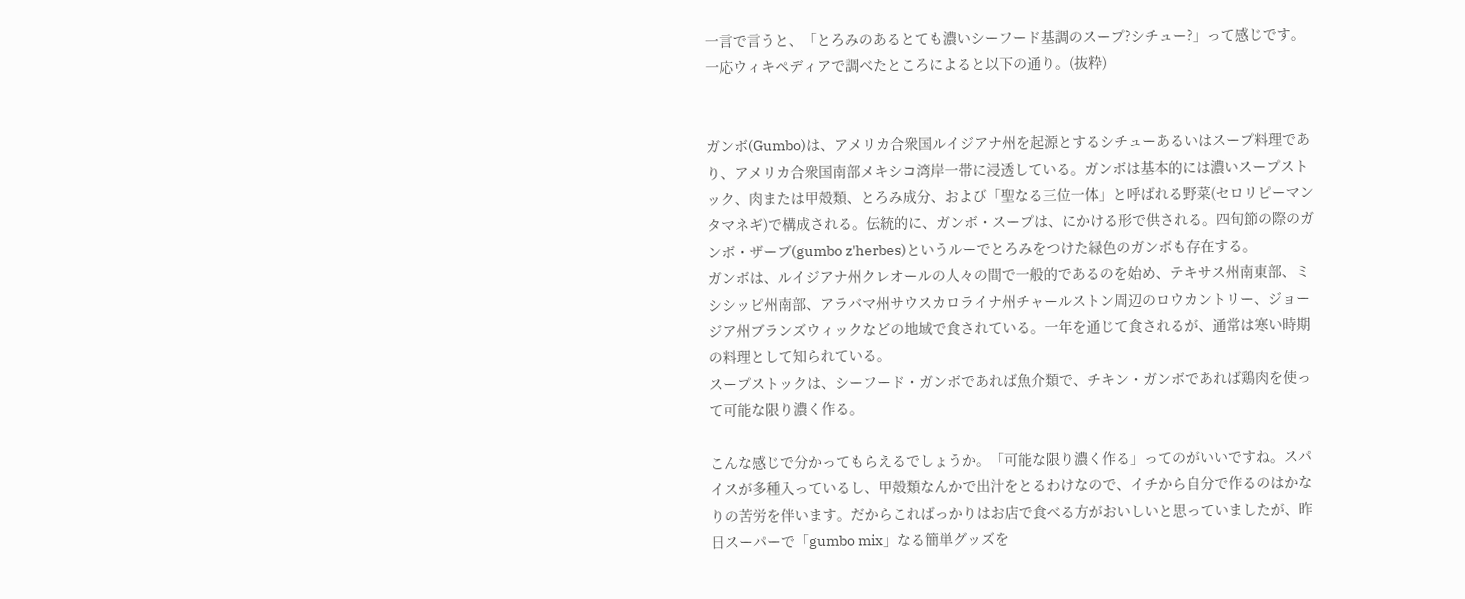一言で言うと、「とろみのあるとても濃いシーフード基調のスープ?シチュー?」って感じです。一応ウィキペディアで調べたところによると以下の通り。(抜粋)


ガンボ(Gumbo)は、アメリカ合衆国ルイジアナ州を起源とするシチューあるいはスープ料理であり、アメリカ合衆国南部メキシコ湾岸一帯に浸透している。ガンボは基本的には濃いスープストック、肉または甲殻類、とろみ成分、および「聖なる三位一体」と呼ばれる野菜(セロリピーマンタマネギ)で構成される。伝統的に、ガンボ・スープは、にかける形で供される。四旬節の際のガンボ・ザーブ(gumbo z'herbes)というルーでとろみをつけた緑色のガンボも存在する。
ガンボは、ルイジアナ州クレオールの人々の間で一般的であるのを始め、テキサス州南東部、ミシシッピ州南部、アラバマ州サウスカロライナ州チャールストン周辺のロウカントリー、ジョージア州ブランズウィックなどの地域で食されている。一年を通じて食されるが、通常は寒い時期の料理として知られている。
スープストックは、シーフード・ガンボであれば魚介類で、チキン・ガンボであれば鶏肉を使って可能な限り濃く作る。

こんな感じで分かってもらえるでしょうか。「可能な限り濃く作る」ってのがいいですね。スパイスが多種入っているし、甲殻類なんかで出汁をとるわけなので、イチから自分で作るのはかなりの苦労を伴います。だからこればっかりはお店で食べる方がおいしいと思っていましたが、昨日スーパーで「gumbo mix」なる簡単グッズを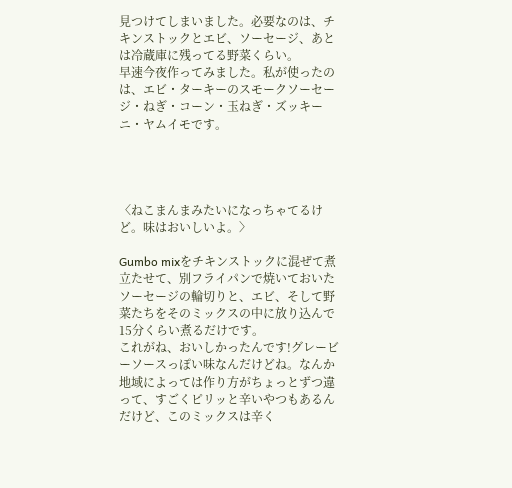見つけてしまいました。必要なのは、チキンストックとエビ、ソーセージ、あとは冷蔵庫に残ってる野菜くらい。
早速今夜作ってみました。私が使ったのは、エビ・ターキーのスモークソーセージ・ねぎ・コーン・玉ねぎ・ズッキーニ・ヤムイモです。




〈ねこまんまみたいになっちゃてるけど。味はおいしいよ。〉

Gumbo mixをチキンストックに混ぜて煮立たせて、別フライパンで焼いておいたソーセージの輪切りと、エビ、そして野菜たちをそのミックスの中に放り込んで15分くらい煮るだけです。
これがね、おいしかったんです!グレービーソースっぽい味なんだけどね。なんか地域によっては作り方がちょっとずつ違って、すごくピリッと辛いやつもあるんだけど、このミックスは辛く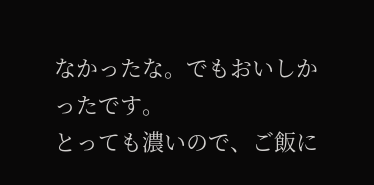なかったな。でもおいしかったです。
とっても濃いので、ご飯に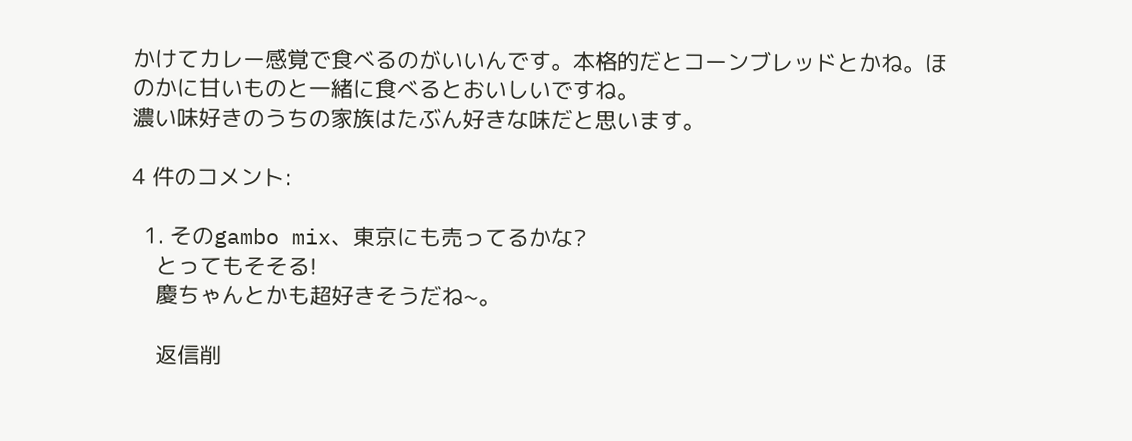かけてカレー感覚で食べるのがいいんです。本格的だとコーンブレッドとかね。ほのかに甘いものと一緒に食べるとおいしいですね。
濃い味好きのうちの家族はたぶん好きな味だと思います。

4 件のコメント:

  1. そのgambo mix、東京にも売ってるかな?
    とってもそそる!
    慶ちゃんとかも超好きそうだね~。

    返信削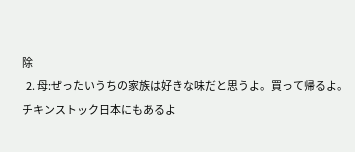除
  2. 母:ぜったいうちの家族は好きな味だと思うよ。買って帰るよ。チキンストック日本にもあるよ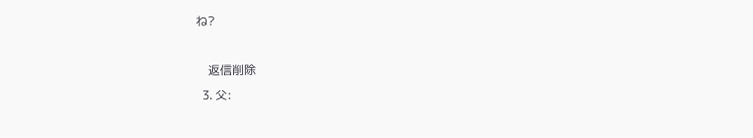ね?

    返信削除
  3. 父: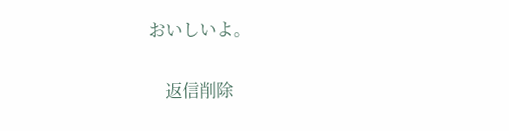おいしいよ。

    返信削除